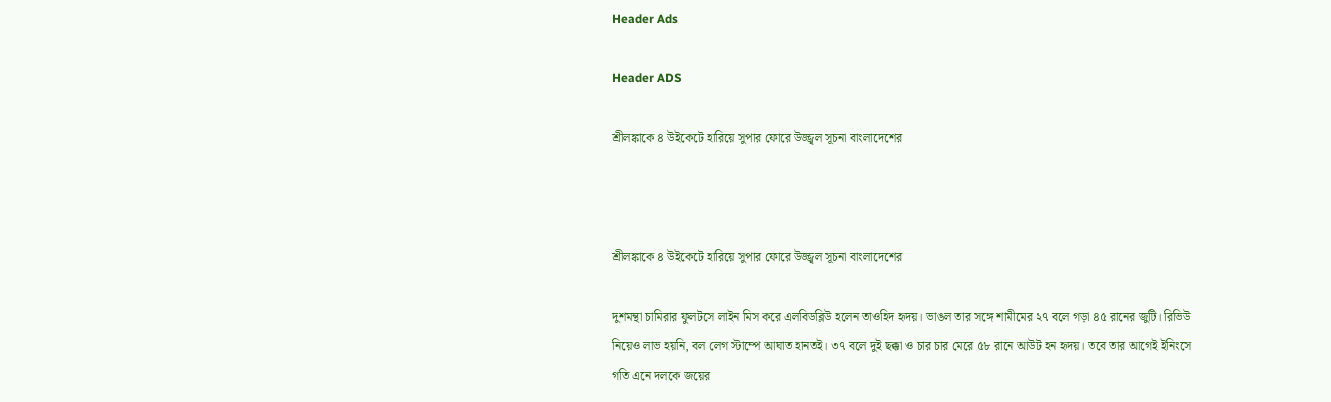Header Ads

Header ADS

শ্রীলঙ্কাকে ৪ উইকেটে হারিয়ে সুপার ফোরে উজ্জ্বল সূচনা বাংলাদেশের



শ্রীলঙ্কাকে ৪ উইকেটে হারিয়ে সুপার ফোরে উজ্জ্বল সূচনা বাংলাদেশের

দুশমন্থা চামিরার ফুলটসে লাইন মিস করে এলবিডব্লিউ হলেন তাওহিদ হৃদয়। ভাঙল তার সঙ্গে শামীমের ২৭ বলে গড়া ৪৫ রানের জুটি। রিভিউ নিয়েও লাভ হয়নি, বল লেগ স্টাম্পে আঘাত হানতই। ৩৭ বলে দুই ছক্কা ও চার চার মেরে ৫৮ রানে আউট হন হৃদয়। তবে তার আগেই ইনিংসে গতি এনে দলকে জয়ের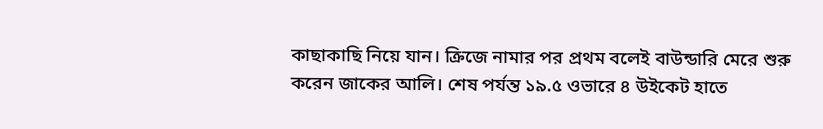কাছাকাছি নিয়ে যান। ক্রিজে নামার পর প্রথম বলেই বাউন্ডারি মেরে শুরু করেন জাকের আলি। শেষ পর্যন্ত ১৯.৫ ওভারে ৪ উইকেট হাতে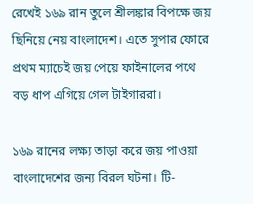রেখেই ১৬৯ রান তুলে শ্রীলঙ্কার বিপক্ষে জয় ছিনিয়ে নেয় বাংলাদেশ। এতে সুপার ফোরে প্রথম ম্যাচেই জয় পেয়ে ফাইনালের পথে বড় ধাপ এগিয়ে গেল টাইগাররা।

১৬৯ রানের লক্ষ্য তাড়া করে জয় পাওয়া বাংলাদেশের জন্য বিরল ঘটনা। টি-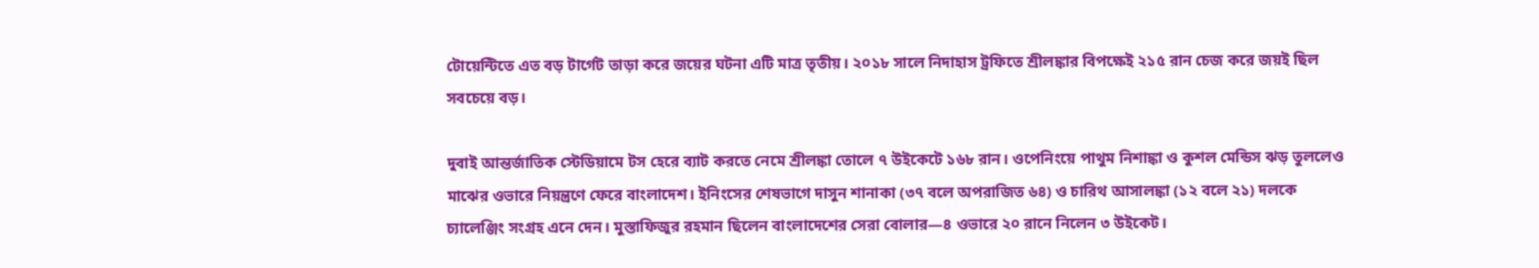টোয়েন্টিতে এত বড় টার্গেট তাড়া করে জয়ের ঘটনা এটি মাত্র তৃতীয়। ২০১৮ সালে নিদাহাস ট্রফিতে শ্রীলঙ্কার বিপক্ষেই ২১৫ রান চেজ করে জয়ই ছিল সবচেয়ে বড়।

দুবাই আন্তর্জাতিক স্টেডিয়ামে টস হেরে ব্যাট করতে নেমে শ্রীলঙ্কা তোলে ৭ উইকেটে ১৬৮ রান। ওপেনিংয়ে পাথুম নিশাঙ্কা ও কুশল মেন্ডিস ঝড় তুললেও মাঝের ওভারে নিয়ন্ত্রণে ফেরে বাংলাদেশ। ইনিংসের শেষভাগে দাসুন শানাকা (৩৭ বলে অপরাজিত ৬৪) ও চারিথ আসালঙ্কা (১২ বলে ২১) দলকে চ্যালেঞ্জিং সংগ্রহ এনে দেন। মুস্তাফিজুর রহমান ছিলেন বাংলাদেশের সেরা বোলার—৪ ওভারে ২০ রানে নিলেন ৩ উইকেট।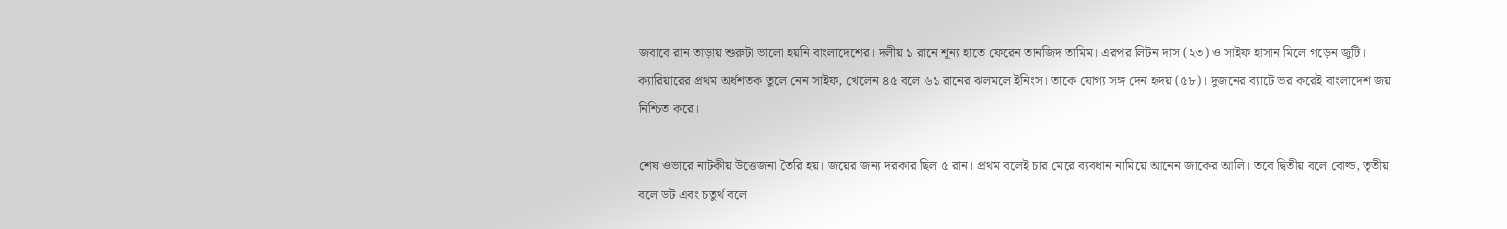জবাবে রান তাড়ায় শুরুটা ভালো হয়নি বাংলাদেশের। দলীয় ১ রানে শূন্য হাতে ফেরেন তানজিদ তামিম। এরপর লিটন দাস (২৩) ও সাইফ হাসান মিলে গড়েন জুটি। ক্যারিয়ারের প্রথম অর্ধশতক তুলে নেন সাইফ, খেলেন ৪৫ বলে ৬১ রানের ঝলমলে ইনিংস। তাকে যোগ্য সঙ্গ দেন হৃদয় (৫৮)। দুজনের ব্যাটে ভর করেই বাংলাদেশ জয় নিশ্চিত করে।

শেষ ওভারে নাটকীয় উত্তেজনা তৈরি হয়। জয়ের জন্য দরকার ছিল ৫ রান। প্রথম বলেই চার মেরে ব্যবধান নামিয়ে আনেন জাকের আলি। তবে দ্বিতীয় বলে বোল্ড, তৃতীয় বলে ডট এবং চতুর্থ বলে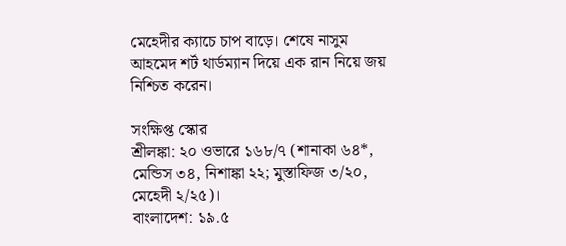মেহেদীর ক্যাচে চাপ বাড়ে। শেষে নাসুম আহমেদ শর্ট থার্ডম্যান দিয়ে এক রান নিয়ে জয় নিশ্চিত করেন।

সংক্ষিপ্ত স্কোর
শ্রীলঙ্কা: ২০ ওভারে ১৬৮/৭ (শানাকা ৬৪*, মেন্ডিস ৩৪, নিশাঙ্কা ২২; মুস্তাফিজ ৩/২০, মেহেদী ২/২৫)।
বাংলাদেশ: ১৯.৫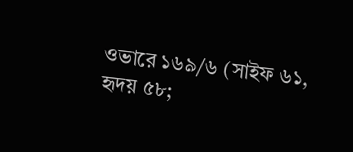ওভারে ১৬৯/৬ (সাইফ ৬১, হৃদয় ৫৮;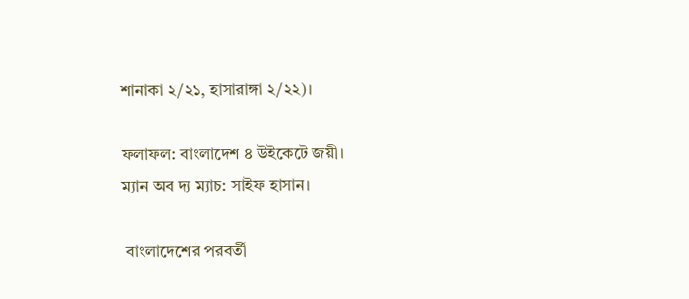শানাকা ২/২১, হাসারাঙ্গা ২/২২)।

ফলাফল: বাংলাদেশ ৪ উইকেটে জয়ী।
ম্যান অব দ্য ম্যাচ: সাইফ হাসান।

 বাংলাদেশের পরবর্তী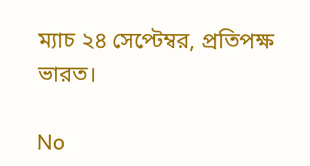ম্যাচ ২৪ সেপ্টেম্বর, প্রতিপক্ষ ভারত।

No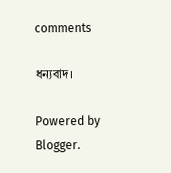comments

ধন্যবাদ।

Powered by Blogger.